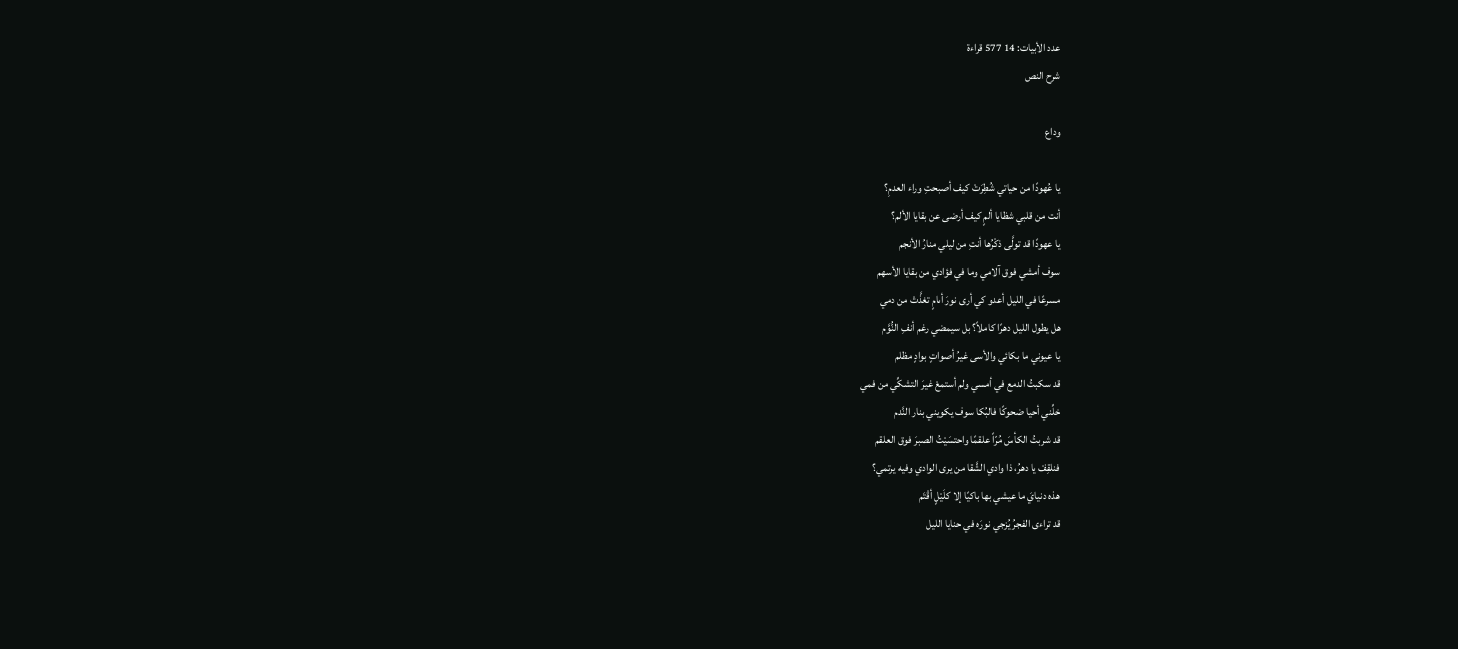عدد الأبيات: 14 577 قراءة
شرح النص

وداع

يا عُهودًا من حياتي شُطِرَتْ كيف أصبحتِ وراء العدمِ؟
أنت من قلبي شظايا ألمٍ كيف أرضى عن بقايا الألم؟
يا عهودًا قد تولَّى ذكْرُها أنتِ من ليلي منارُ الأنجم
سوف أمشي فوق آلامي وما في فؤادي من بقايا الأسهم
مسرعًا في الليل أعدو كي أرى نورَ أىامٍ تغذَّتْ من دمي
هل يطول الليل دهرًا كاملاً؟ بل سيمضي رغم أنفِ النُّوَّم
يا عيوني ما بكائي والأسى غيرُ أصواتٍ بوادٍ مظلم
قد سكبتُ الدمع في أمسي ولم أستمعْ غيرَ التشكِّي من فمي
خلِّني أحيا ضحوكًا فالبُكا سوف يكويني بنار النَّدم
قد شربتُ الكأسَ مُرّاً علقمًا واحتسَيْتُ الصبرَ فوق العلقم
فنلقِفْ يا دهرُ، ذا وادي الشَّقا من يرى الوادي وفيه يرتمي؟
هذه دنيايَ ما عيشي بها باكيًا إلا كلَيْلٍ أقْتَم
قد تراءى الفجرُ يُزجي نورَه في حنايا الليل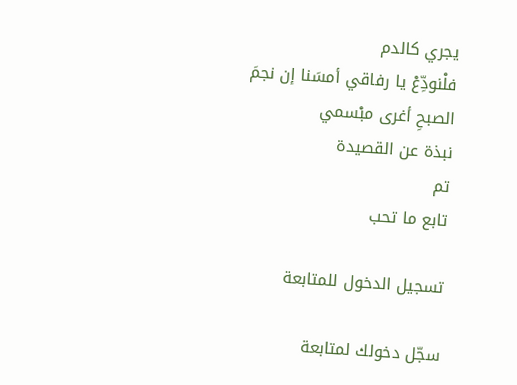يجري كالدم
فلْنودِّعْ يا رفاقي أمسَنا إن نجمَ الصبحِ أغرى مبْسمي
نبذة عن القصيدة
تم
تابع ما تحب

تسجيل الدخول للمتابعة

سجّل دخولك لمتابعة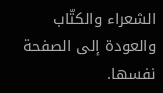الشعراء والكتّاب والعودة إلى الصفحة نفسها.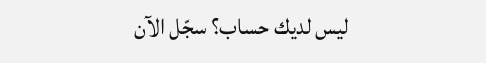ليس لديك حساب؟ سجّل الآن